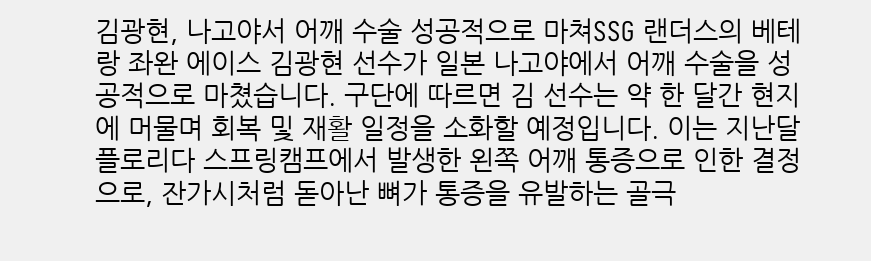김광현, 나고야서 어깨 수술 성공적으로 마쳐SSG 랜더스의 베테랑 좌완 에이스 김광현 선수가 일본 나고야에서 어깨 수술을 성공적으로 마쳤습니다. 구단에 따르면 김 선수는 약 한 달간 현지에 머물며 회복 및 재활 일정을 소화할 예정입니다. 이는 지난달 플로리다 스프링캠프에서 발생한 왼쪽 어깨 통증으로 인한 결정으로, 잔가시처럼 돋아난 뼈가 통증을 유발하는 골극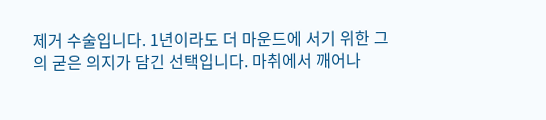제거 수술입니다. 1년이라도 더 마운드에 서기 위한 그의 굳은 의지가 담긴 선택입니다. 마취에서 깨어나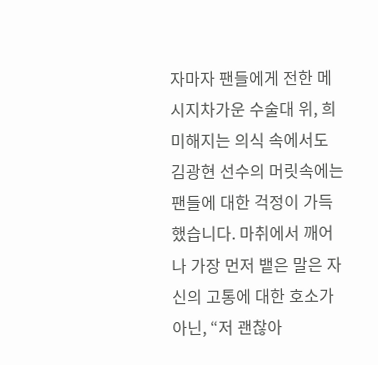자마자 팬들에게 전한 메시지차가운 수술대 위, 희미해지는 의식 속에서도 김광현 선수의 머릿속에는 팬들에 대한 걱정이 가득했습니다. 마취에서 깨어나 가장 먼저 뱉은 말은 자신의 고통에 대한 호소가 아닌, “저 괜찮아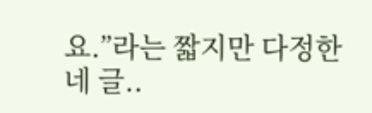요.”라는 짧지만 다정한 네 글..